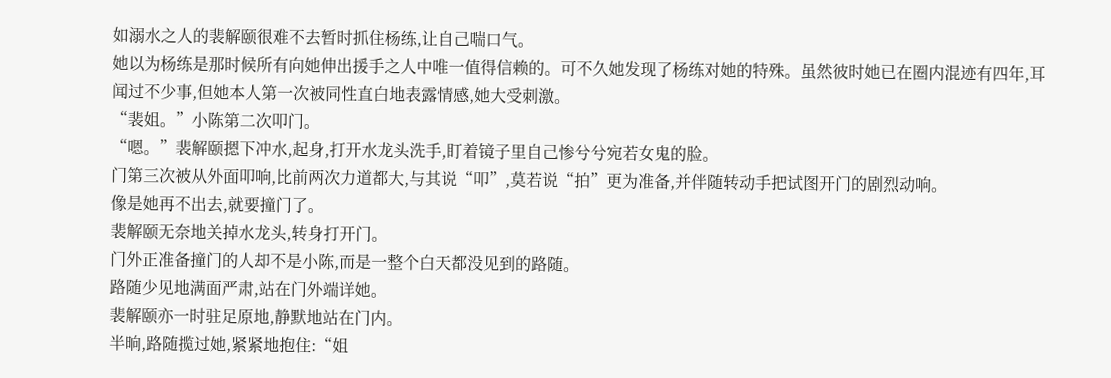如溺水之人的裴解颐很难不去暂时抓住杨练,让自己喘口气。
她以为杨练是那时候所有向她伸出援手之人中唯一值得信赖的。可不久她发现了杨练对她的特殊。虽然彼时她已在圈内混迹有四年,耳闻过不少事,但她本人第一次被同性直白地表露情感,她大受刺激。
“裴姐。”小陈第二次叩门。
“嗯。”裴解颐摁下冲水,起身,打开水龙头洗手,盯着镜子里自己惨兮兮宛若女鬼的脸。
门第三次被从外面叩响,比前两次力道都大,与其说“叩”,莫若说“拍”更为准备,并伴随转动手把试图开门的剧烈动响。
像是她再不出去,就要撞门了。
裴解颐无奈地关掉水龙头,转身打开门。
门外正准备撞门的人却不是小陈,而是一整个白天都没见到的路随。
路随少见地满面严肃,站在门外端详她。
裴解颐亦一时驻足原地,静默地站在门内。
半晌,路随揽过她,紧紧地抱住:“姐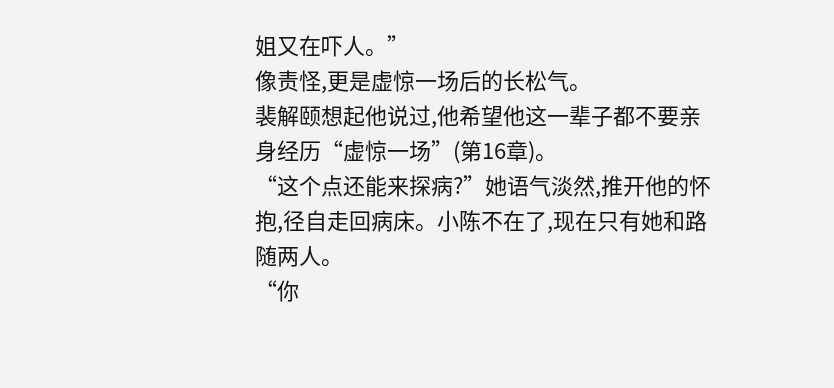姐又在吓人。”
像责怪,更是虚惊一场后的长松气。
裴解颐想起他说过,他希望他这一辈子都不要亲身经历“虚惊一场”(第16章)。
“这个点还能来探病?”她语气淡然,推开他的怀抱,径自走回病床。小陈不在了,现在只有她和路随两人。
“你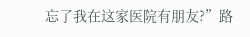忘了我在这家医院有朋友?”路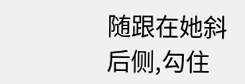随跟在她斜后侧,勾住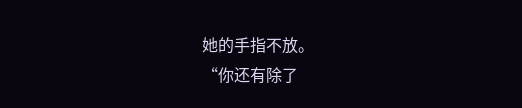她的手指不放。
“你还有除了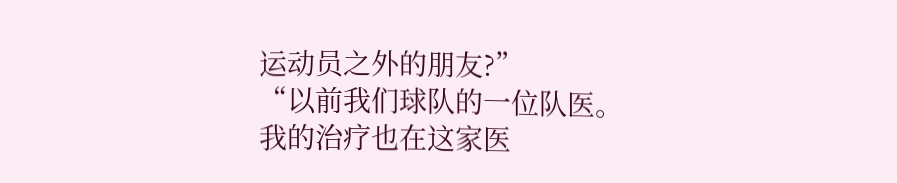运动员之外的朋友?”
“以前我们球队的一位队医。我的治疗也在这家医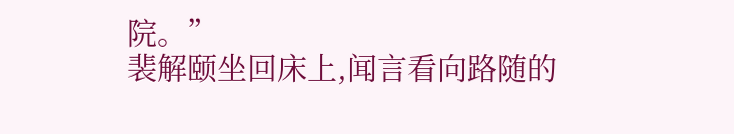院。”
裴解颐坐回床上,闻言看向路随的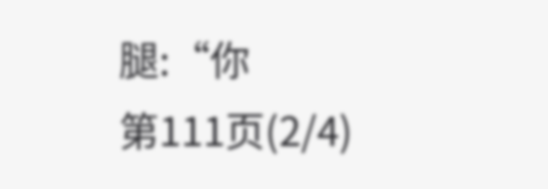腿:“你
第111页(2/4)